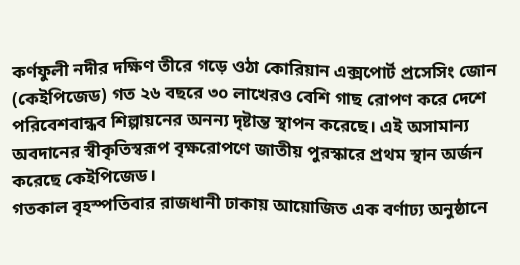কর্ণফুলী নদীর দক্ষিণ তীরে গড়ে ওঠা কোরিয়ান এক্সপোর্ট প্রসেসিং জোন (কেইপিজেড) গত ২৬ বছরে ৩০ লাখেরও বেশি গাছ রোপণ করে দেশে পরিবেশবান্ধব শিল্পায়নের অনন্য দৃষ্টান্ত স্থাপন করেছে। এই অসামান্য অবদানের স্বীকৃতিস্বরূপ বৃক্ষরোপণে জাতীয় পুরস্কারে প্রথম স্থান অর্জন করেছে কেইপিজেড।
গতকাল বৃহস্পতিবার রাজধানী ঢাকায় আয়োজিত এক বর্ণাঢ্য অনুষ্ঠানে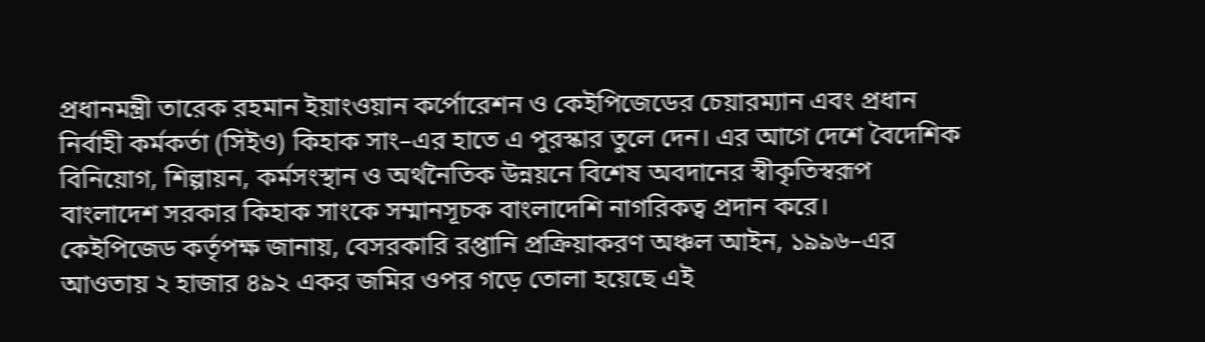প্রধানমন্ত্রী তারেক রহমান ইয়াংওয়ান কর্পোরেশন ও কেইপিজেডের চেয়ারম্যান এবং প্রধান নির্বাহী কর্মকর্তা (সিইও) কিহাক সাং–এর হাতে এ পুরস্কার তুলে দেন। এর আগে দেশে বৈদেশিক বিনিয়োগ, শিল্পায়ন, কর্মসংস্থান ও অর্থনৈতিক উন্নয়নে বিশেষ অবদানের স্বীকৃতিস্বরূপ বাংলাদেশ সরকার কিহাক সাংকে সম্মানসূচক বাংলাদেশি নাগরিকত্ব প্রদান করে।
কেইপিজেড কর্তৃপক্ষ জানায়, বেসরকারি রপ্তানি প্রক্রিয়াকরণ অঞ্চল আইন, ১৯৯৬–এর আওতায় ২ হাজার ৪৯২ একর জমির ওপর গড়ে তোলা হয়েছে এই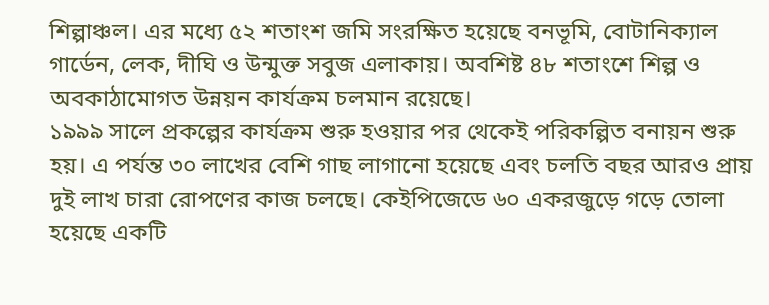শিল্পাঞ্চল। এর মধ্যে ৫২ শতাংশ জমি সংরক্ষিত হয়েছে বনভূমি, বোটানিক্যাল গার্ডেন, লেক, দীঘি ও উন্মুক্ত সবুজ এলাকায়। অবশিষ্ট ৪৮ শতাংশে শিল্প ও অবকাঠামোগত উন্নয়ন কার্যক্রম চলমান রয়েছে।
১৯৯৯ সালে প্রকল্পের কার্যক্রম শুরু হওয়ার পর থেকেই পরিকল্পিত বনায়ন শুরু হয়। এ পর্যন্ত ৩০ লাখের বেশি গাছ লাগানো হয়েছে এবং চলতি বছর আরও প্রায় দুই লাখ চারা রোপণের কাজ চলছে। কেইপিজেডে ৬০ একরজুড়ে গড়ে তোলা হয়েছে একটি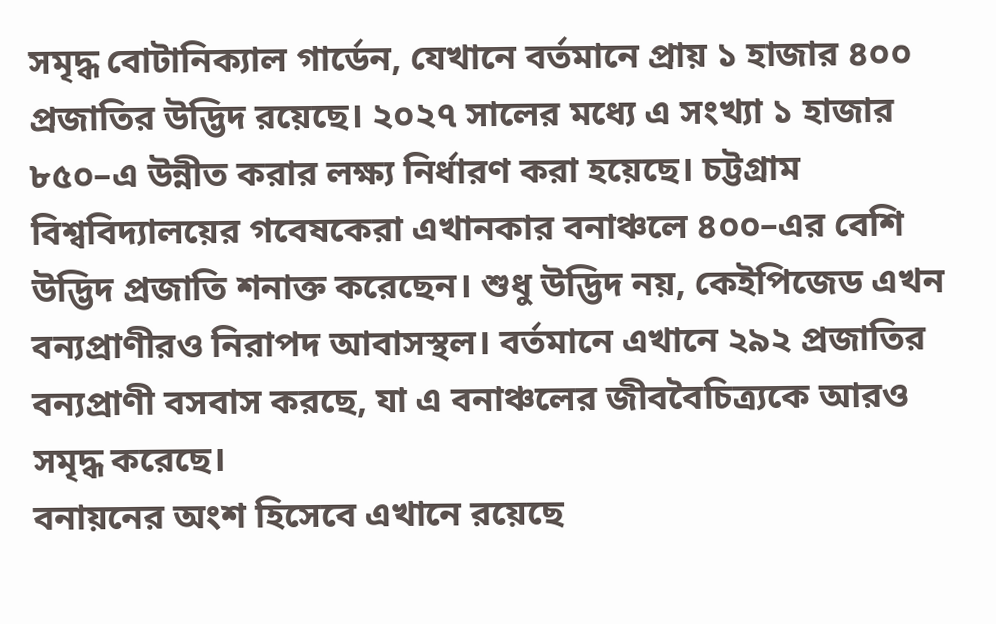সমৃদ্ধ বোটানিক্যাল গার্ডেন, যেখানে বর্তমানে প্রায় ১ হাজার ৪০০ প্রজাতির উদ্ভিদ রয়েছে। ২০২৭ সালের মধ্যে এ সংখ্যা ১ হাজার ৮৫০–এ উন্নীত করার লক্ষ্য নির্ধারণ করা হয়েছে। চট্টগ্রাম বিশ্ববিদ্যালয়ের গবেষকেরা এখানকার বনাঞ্চলে ৪০০–এর বেশি উদ্ভিদ প্রজাতি শনাক্ত করেছেন। শুধু উদ্ভিদ নয়, কেইপিজেড এখন বন্যপ্রাণীরও নিরাপদ আবাসস্থল। বর্তমানে এখানে ২৯২ প্রজাতির বন্যপ্রাণী বসবাস করছে, যা এ বনাঞ্চলের জীববৈচিত্র্যকে আরও সমৃদ্ধ করেছে।
বনায়নের অংশ হিসেবে এখানে রয়েছে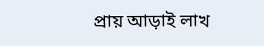প্রায় আড়াই লাখ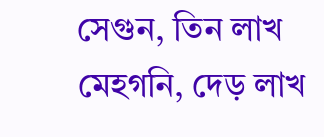সেগুন, তিন লাখ মেহগনি, দেড় লাখ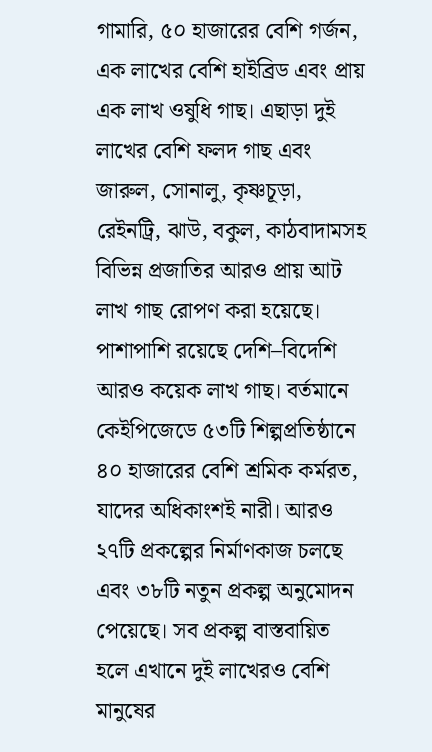গামারি, ৫০ হাজারের বেশি গর্জন, এক লাখের বেশি হাইব্রিড এবং প্রায় এক লাখ ওষুধি গাছ। এছাড়া দুই লাখের বেশি ফলদ গাছ এবং জারুল, সোনালু, কৃষ্ণচূড়া, রেইনট্রি, ঝাউ, বকুল, কাঠবাদামসহ বিভিন্ন প্রজাতির আরও প্রায় আট লাখ গাছ রোপণ করা হয়েছে। পাশাপাশি রয়েছে দেশি–বিদেশি আরও কয়েক লাখ গাছ। বর্তমানে কেইপিজেডে ৫৩টি শিল্পপ্রতিষ্ঠানে ৪০ হাজারের বেশি শ্রমিক কর্মরত, যাদের অধিকাংশই নারী। আরও ২৭টি প্রকল্পের নির্মাণকাজ চলছে এবং ৩৮টি নতুন প্রকল্প অনুমোদন পেয়েছে। সব প্রকল্প বাস্তবায়িত হলে এখানে দুই লাখেরও বেশি মানুষের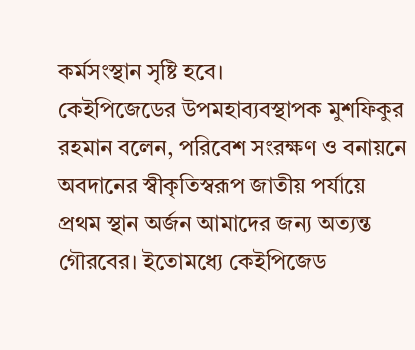কর্মসংস্থান সৃষ্টি হবে।
কেইপিজেডের উপমহাব্যবস্থাপক মুশফিকুর রহমান বলেন, পরিবেশ সংরক্ষণ ও বনায়নে অবদানের স্বীকৃতিস্বরূপ জাতীয় পর্যায়ে প্রথম স্থান অর্জন আমাদের জন্য অত্যন্ত গৌরবের। ইতোমধ্যে কেইপিজেড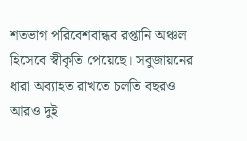শতভাগ পরিবেশবান্ধব রপ্তানি অঞ্চল হিসেবে স্বীকৃতি পেয়েছে। সবুজায়নের ধারা অব্যাহত রাখতে চলতি বছরও আরও দুই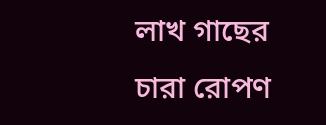লাখ গাছের চারা রোপণ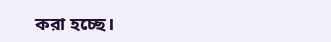করা হচ্ছে।